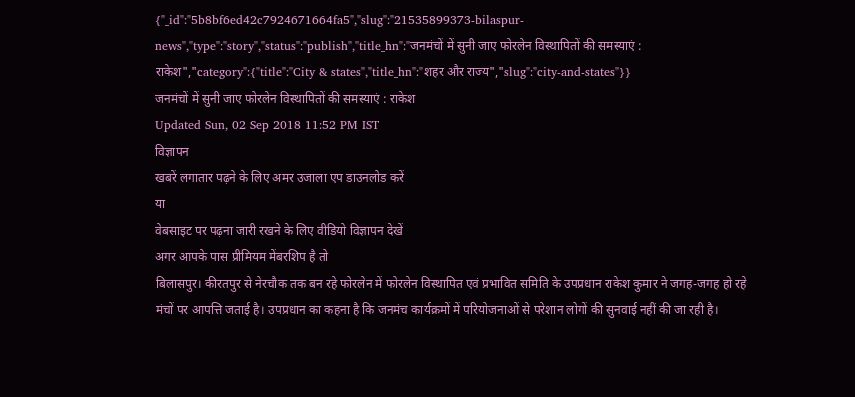{"_id":"5b8bf6ed42c7924671664fa5","slug":"21535899373-bilaspur-news","type":"story","status":"publish","title_hn":"जनमंचों में सुनी जाए फोरलेन विस्थापितों की समस्याएं : राकेश","category":{"title":"City & states","title_hn":"शहर और राज्य","slug":"city-and-states"}}
जनमंचों में सुनी जाए फोरलेन विस्थापितों की समस्याएं : राकेश
Updated Sun, 02 Sep 2018 11:52 PM IST
विज्ञापन
खबरें लगातार पढ़ने के लिए अमर उजाला एप डाउनलोड करें
या
वेबसाइट पर पढ़ना जारी रखने के लिए वीडियो विज्ञापन देखें
अगर आपके पास प्रीमियम मेंबरशिप है तो
बिलासपुर। कीरतपुर से नेरचौक तक बन रहे फोरलेन में फोरलेन विस्थापित एवं प्रभावित समिति के उपप्रधान राकेश कुमार ने जगह-जगह हो रहे मंचों पर आपत्ति जताई है। उपप्रधान का कहना है कि जनमंच कार्यक्रमों में परियोजनाओं से परेशान लोगों की सुनवाई नहीं की जा रही है।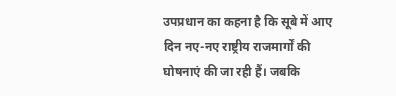उपप्रधान का कहना है कि सूबे में आए दिन नए-नए राष्ट्रीय राजमार्गों की घोषनाएं की जा रही हैं। जबकि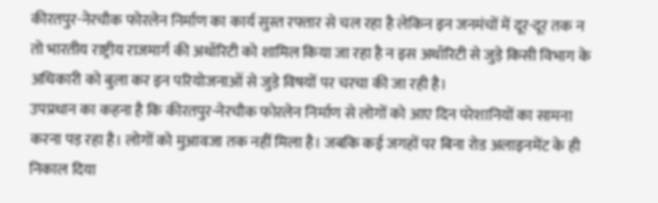कीरतपुर-नेरचौक फोरलेन निर्माण का कार्य सुस्त रफ्तार से चल रहा है लेकिन इन जनमंचों में दूर-दूर तक न तो भारतीय राष्ट्रीय राजमार्ग की अथॉरिटी को शामिल किया जा रहा है न इस अथॉरिटी से जुड़े किसी विभाग के अधिकारी को बुला कर इन परियोजनाओं से जुड़े विषयों पर चरचा की जा रही है।
उपप्रधान का कहना है कि कीरतपुर-नेरचौक फोरलेन निर्माण से लोगों को आए दिन परेशानियों का सामना करना पड़ रहा है। लोगों को मुआवजा तक नहीं मिला है। जबकि कई जगहों पर बिना रोड अलाइनमेंट के ही निकाल दिया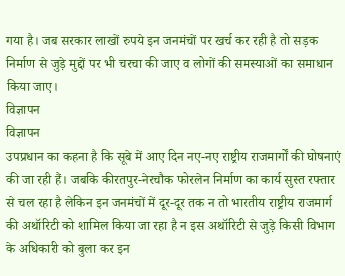गया है। जब सरकार लाखों रुपये इन जनमंचों पर खर्च कर रही है तो सड़क निर्माण से जुड़े मुद्दों पर भी चरचा की जाए व लोगों की समस्याओं का समाधान किया जाए।
विज्ञापन
विज्ञापन
उपप्रधान का कहना है कि सूबे में आए दिन नए-नए राष्ट्रीय राजमार्गों की घोषनाएं की जा रही हैं। जबकि कीरतपुर-नेरचौक फोरलेन निर्माण का कार्य सुस्त रफ्तार से चल रहा है लेकिन इन जनमंचों में दूर-दूर तक न तो भारतीय राष्ट्रीय राजमार्ग की अथॉरिटी को शामिल किया जा रहा है न इस अथॉरिटी से जुड़े किसी विभाग के अधिकारी को बुला कर इन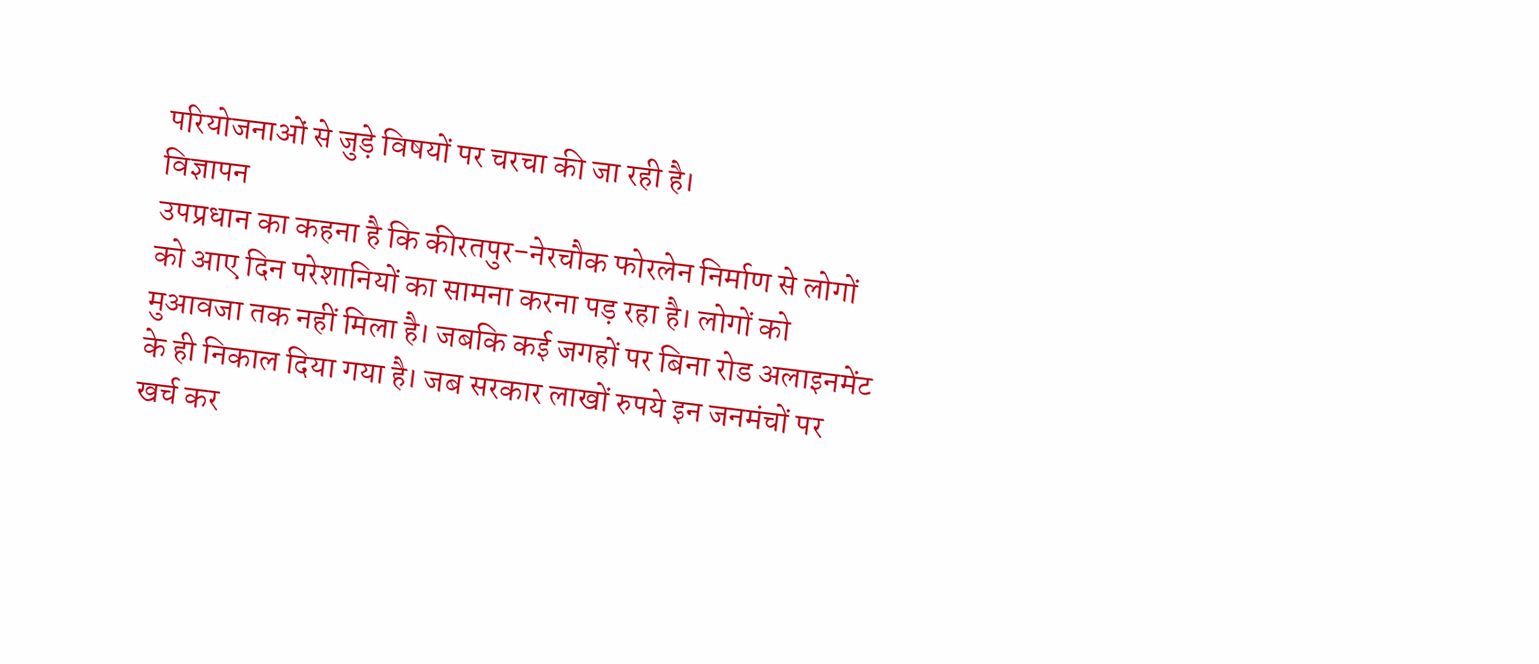परियोजनाओं से जुड़े विषयों पर चरचा की जा रही है।
विज्ञापन
उपप्रधान का कहना है कि कीरतपुर-नेरचौक फोरलेन निर्माण से लोगों को आए दिन परेशानियों का सामना करना पड़ रहा है। लोगों को मुआवजा तक नहीं मिला है। जबकि कई जगहों पर बिना रोड अलाइनमेंट के ही निकाल दिया गया है। जब सरकार लाखों रुपये इन जनमंचों पर खर्च कर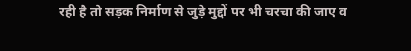रही है तो सड़क निर्माण से जुड़े मुद्दों पर भी चरचा की जाए व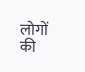लोगों की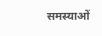समस्याओं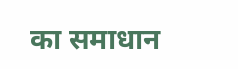का समाधान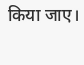किया जाए।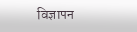विज्ञापन